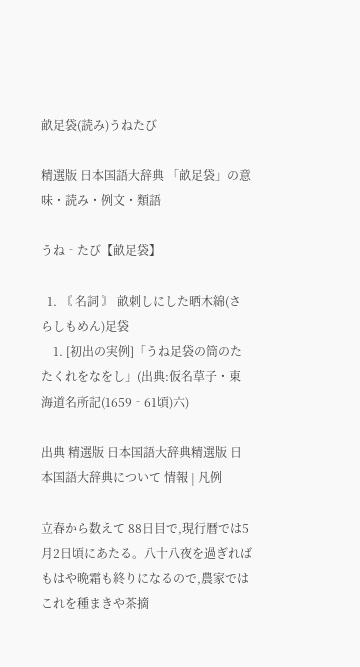畝足袋(読み)うねたび

精選版 日本国語大辞典 「畝足袋」の意味・読み・例文・類語

うね‐たび【畝足袋】

  1. 〘 名詞 〙 畝刺しにした晒木綿(さらしもめん)足袋
    1. [初出の実例]「うね足袋の筒のたたくれをなをし」(出典:仮名草子・東海道名所記(1659‐61頃)六)

出典 精選版 日本国語大辞典精選版 日本国語大辞典について 情報 | 凡例

立春から数えて 88日目で,現行暦では5月2日頃にあたる。八十八夜を過ぎればもはや晩霜も終りになるので,農家ではこれを種まきや茶摘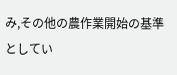み,その他の農作業開始の基準としてい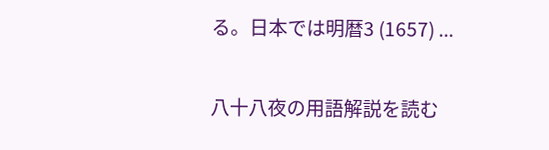る。日本では明暦3 (1657) ...

八十八夜の用語解説を読む